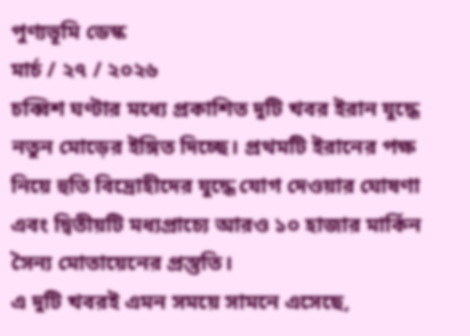পুণ্যভূমি ডেস্ক
মার্চ / ২৭ / ২০২৬
চব্বিশ ঘণ্টার মধ্যে প্রকাশিত দুটি খবর ইরান যুদ্ধে নতুন মোড়ের ইঙ্গিত দিচ্ছে। প্রথমটি ইরানের পক্ষ নিয়ে হুতি বিদ্রোহীদের যুদ্ধে যোগ দেওয়ার ঘোষণা এবং দ্বিতীয়টি মধ্যপ্রাচ্যে আরও ১০ হাজার মার্কিন সৈন্য মোতায়েনের প্রস্তুতি।
এ দুটি খবরই এমন সময়ে সামনে এসেছে,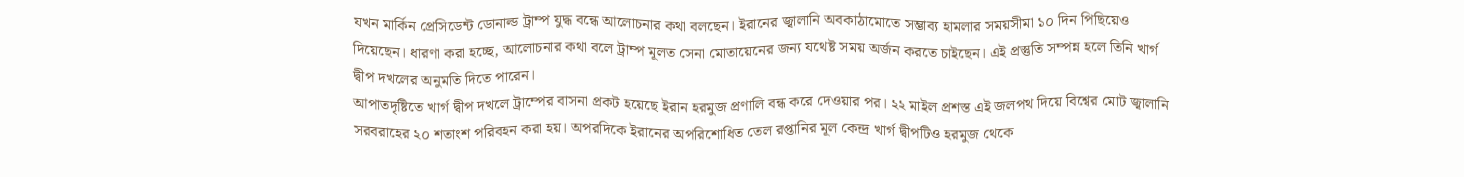যখন মার্কিন প্রেসিডেন্ট ডোনাল্ড ট্রাম্প যুদ্ধ বন্ধে আলোচনার কথা বলছেন। ইরানের জ্বালানি অবকাঠামোতে সম্ভাব্য হামলার সময়সীমা ১০ দিন পিছিয়েও দিয়েছেন। ধারণা করা হচ্ছে, আলোচনার কথা বলে ট্রাম্প মূলত সেনা মোতায়েনের জন্য যথেষ্ট সময় অর্জন করতে চাইছেন। এই প্রস্তুতি সম্পন্ন হলে তিনি খার্গ দ্বীপ দখলের অনুমতি দিতে পারেন।
আপাতদৃষ্টিতে খার্গ দ্বীপ দখলে ট্রাম্পের বাসনা প্রকট হয়েছে ইরান হরমুজ প্রণালি বন্ধ করে দেওয়ার পর। ২২ মাইল প্রশস্ত এই জলপথ দিয়ে বিশ্বের মোট জ্বালানি সরবরাহের ২০ শতাংশ পরিবহন করা হয়। অপরদিকে ইরানের অপরিশোধিত তেল রপ্তানির মূল কেন্দ্র খার্গ দ্বীপটিও হরমুজ থেকে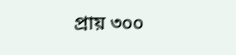প্রায় ৩০০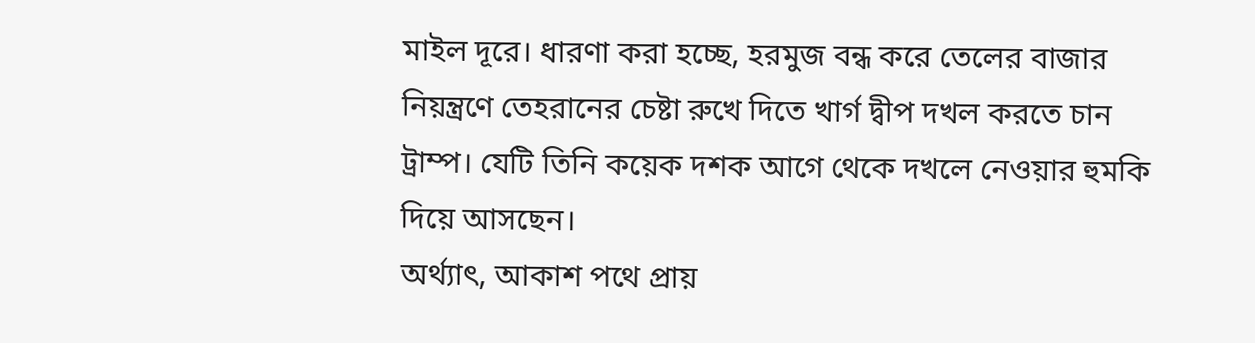মাইল দূরে। ধারণা করা হচ্ছে, হরমুজ বন্ধ করে তেলের বাজার নিয়ন্ত্রণে তেহরানের চেষ্টা রুখে দিতে খার্গ দ্বীপ দখল করতে চান ট্রাম্প। যেটি তিনি কয়েক দশক আগে থেকে দখলে নেওয়ার হুমকি দিয়ে আসছেন।
অর্থ্যাৎ, আকাশ পথে প্রায়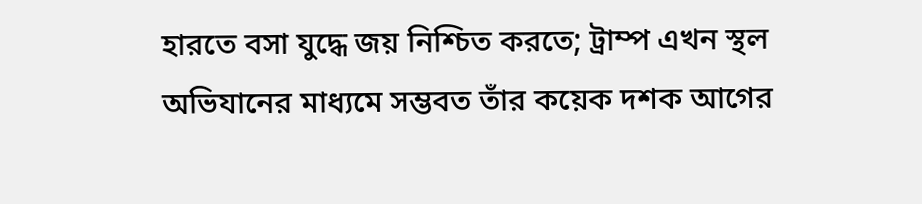হারতে বসা যুদ্ধে জয় নিশ্চিত করতে; ট্রাম্প এখন স্থল অভিযানের মাধ্যমে সম্ভবত তাঁর কয়েক দশক আগের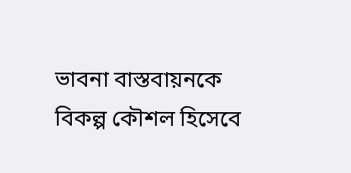ভাবনা বাস্তবায়নকে বিকল্প কৌশল হিসেবে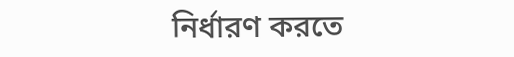নির্ধারণ করতে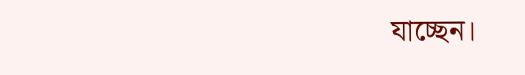যাচ্ছেন।